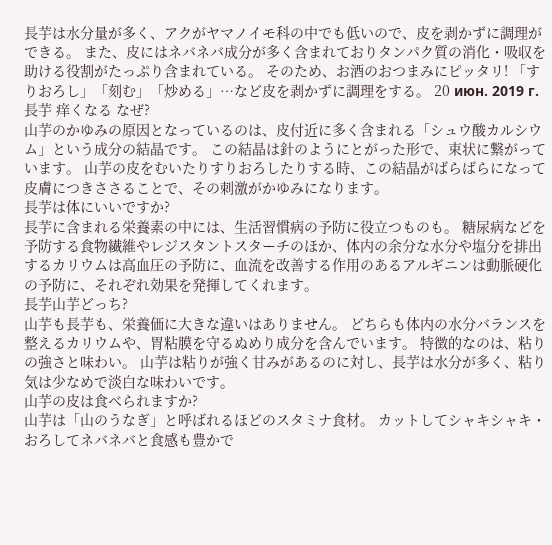長芋は水分量が多く、アクがヤマノイモ科の中でも低いので、皮を剥かずに調理ができる。 また、皮にはネバネバ成分が多く含まれておりタンパク質の消化・吸収を助ける役割がたっぷり含まれている。 そのため、お酒のおつまみにピッタリ! 「すりおろし」「刻む」「炒める」…など皮を剥かずに調理をする。 20 июн. 2019 г.
長芋 痒くなる なぜ?
山芋のかゆみの原因となっているのは、皮付近に多く含まれる「シュウ酸カルシウム」という成分の結晶です。 この結晶は針のようにとがった形で、束状に繋がっています。 山芋の皮をむいたりすりおろしたりする時、この結晶がばらばらになって皮膚につきささることで、その刺激がかゆみになります。
長芋は体にいいですか?
長芋に含まれる栄養素の中には、生活習慣病の予防に役立つものも。 糖尿病などを予防する食物繊維やレジスタントスターチのほか、体内の余分な水分や塩分を排出するカリウムは高血圧の予防に、血流を改善する作用のあるアルギニンは動脈硬化の予防に、それぞれ効果を発揮してくれます。
長芋山芋どっち?
山芋も長芋も、栄養価に大きな違いはありません。 どちらも体内の水分バランスを整えるカリウムや、胃粘膜を守るぬめり成分を含んでいます。 特徴的なのは、粘りの強さと味わい。 山芋は粘りが強く甘みがあるのに対し、長芋は水分が多く、粘り気は少なめで淡白な味わいです。
山芋の皮は食べられますか?
山芋は「山のうなぎ」と呼ばれるほどのスタミナ食材。 カットしてシャキシャキ・おろしてネバネバと食感も豊かで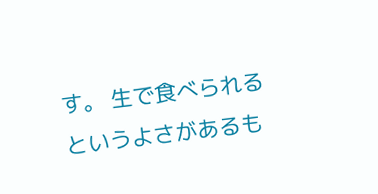す。 生で食べられるというよさがあるも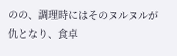のの、調理時にはそのヌルヌルが仇となり、食卓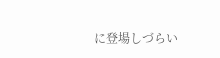に登場しづらい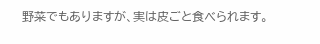野菜でもありますが、実は皮ごと食べられます。